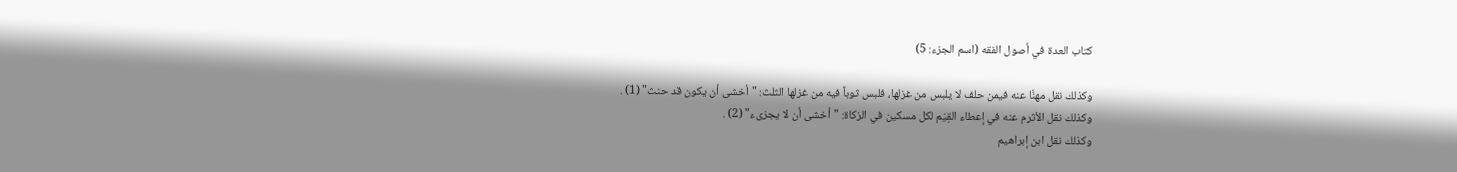كتاب العدة في أصول الفقه (اسم الجزء: 5)

وكذلك نقل مهنَّا عنه فيمن حلف لا يلبس من غزلها، فلبس ثوباً فيه من غزلها الثلث: "أخشى أن يكون قد حنث" (1) .
وكذلك نقل الأثرم عنه في إعطاء القِيَم لكل مسكين في الزكاة: "أخشى أن لا يجزىء" (2) .
وكذلك نقل ابن إبراهيم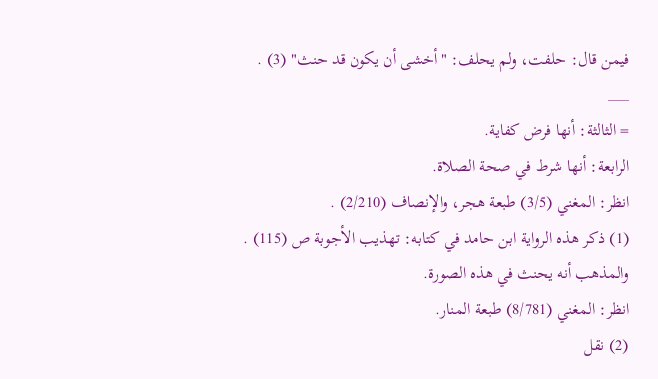فيمن قال: حلفت، ولم يحلف: "أخشى أن يكون قد حنث" (3) .
___
= الثالثة: أنها فرض كفاية.
الرابعة: أنها شرط في صحة الصلاة.
انظر: المغني (3/5) طبعة هجر، والإنصاف (2/210) .
(1) ذكر هذه الرواية ابن حامد في كتابه: تهذيب الأجوبة ص (115) .
والمذهب أنه يحنث في هذه الصورة.
انظر: المغني (8/781) طبعة المنار.
(2) نقل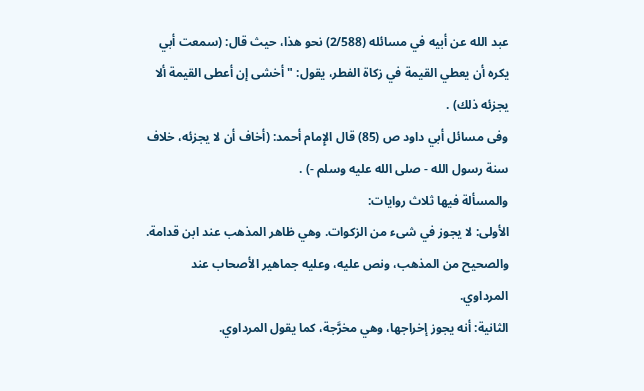عبد الله عن أبيه في مسائله (2/588) نحو هذا، حيث قال: (سمعت أبي يكره أن يعطي القيمة في زكاة الفطر، يقول: "أخشى إن أعطى القيمة ألا يجزئه ذلك) .
وفى مسائل أبي داود ص (85) قال الإِمام أحمد: (أخاف أن لا يجزئه، خلاف سنة رسول الله - صلى الله عليه وسلم -) .
والمسألة فيها ثلاث روايات:
الأولى: لا يجوز في شىء من الزكوات. وهي ظاهر المذهب عند ابن قدامة.
والصحيح من المذهب، ونص عليه، وعليه جماهير الأصحاب عند المرداوي.
الثانية: أنه يجوز إخراجها، وهي مخرَّجة، كما يقول المرداوي.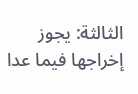الثالثة: يجوز إخراجها فيما عدا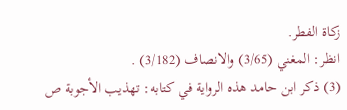زكاة الفطر.
انظر: المغني (3/65) والانصاف (3/182) .
(3) ذكر ابن حامد هذه الرواية في كتابه: تهذيب الأجوبة ص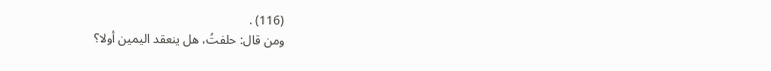(116) .
ومن قال: حلفتُ، هل ينعقد اليمين أولا؟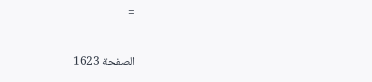=

الصفحة 1623